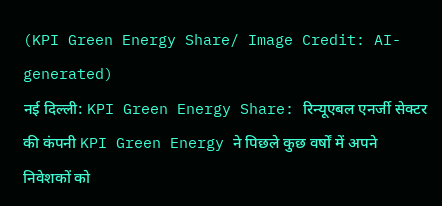(KPI Green Energy Share/ Image Credit: AI-generated)
नई दिल्ली: KPI Green Energy Share: रिन्यूएबल एनर्जी सेक्टर की कंपनी KPI Green Energy ने पिछले कुछ वर्षों में अपने निवेशकों को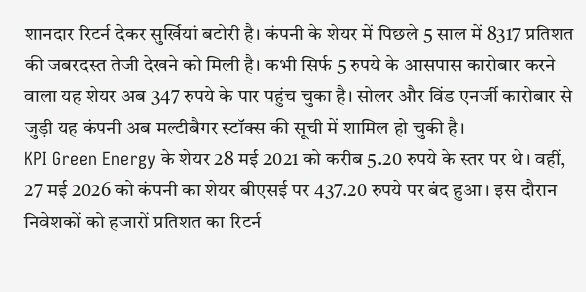शानदार रिटर्न देकर सुर्खियां बटोरी है। कंपनी के शेयर में पिछले 5 साल में 8317 प्रतिशत की जबरदस्त तेजी देखने को मिली है। कभी सिर्फ 5 रुपये के आसपास कारोबार करने वाला यह शेयर अब 347 रुपये के पार पहुंच चुका है। सोलर और विंड एनर्जी कारोबार से जुड़ी यह कंपनी अब मल्टीबैगर स्टॉक्स की सूची में शामिल हो चुकी है।
KPI Green Energy के शेयर 28 मई 2021 को करीब 5.20 रुपये के स्तर पर थे। वहीं, 27 मई 2026 को कंपनी का शेयर बीएसई पर 437.20 रुपये पर बंद हुआ। इस दौरान निवेशकों को हजारों प्रतिशत का रिटर्न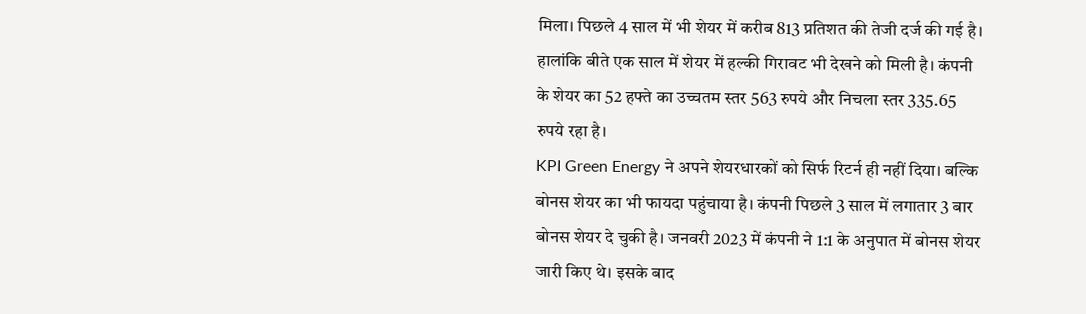मिला। पिछले 4 साल में भी शेयर में करीब 813 प्रतिशत की तेजी दर्ज की गई है। हालांकि बीते एक साल में शेयर में हल्की गिरावट भी देखने को मिली है। कंपनी के शेयर का 52 हफ्ते का उच्चतम स्तर 563 रुपये और निचला स्तर 335.65 रुपये रहा है।
KPI Green Energy ने अपने शेयरधारकों को सिर्फ रिटर्न ही नहीं दिया। बल्कि बोनस शेयर का भी फायदा पहुंचाया है। कंपनी पिछले 3 साल में लगातार 3 बार बोनस शेयर दे चुकी है। जनवरी 2023 में कंपनी ने 1:1 के अनुपात में बोनस शेयर जारी किए थे। इसके बाद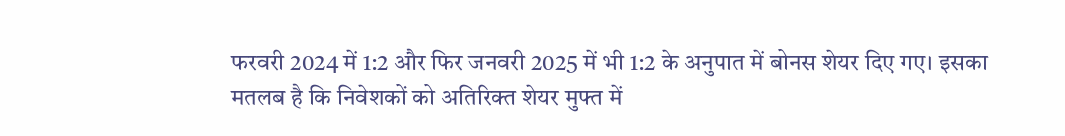फरवरी 2024 में 1:2 और फिर जनवरी 2025 में भी 1:2 के अनुपात में बोनस शेयर दिए गए। इसका मतलब है कि निवेशकों को अतिरिक्त शेयर मुफ्त में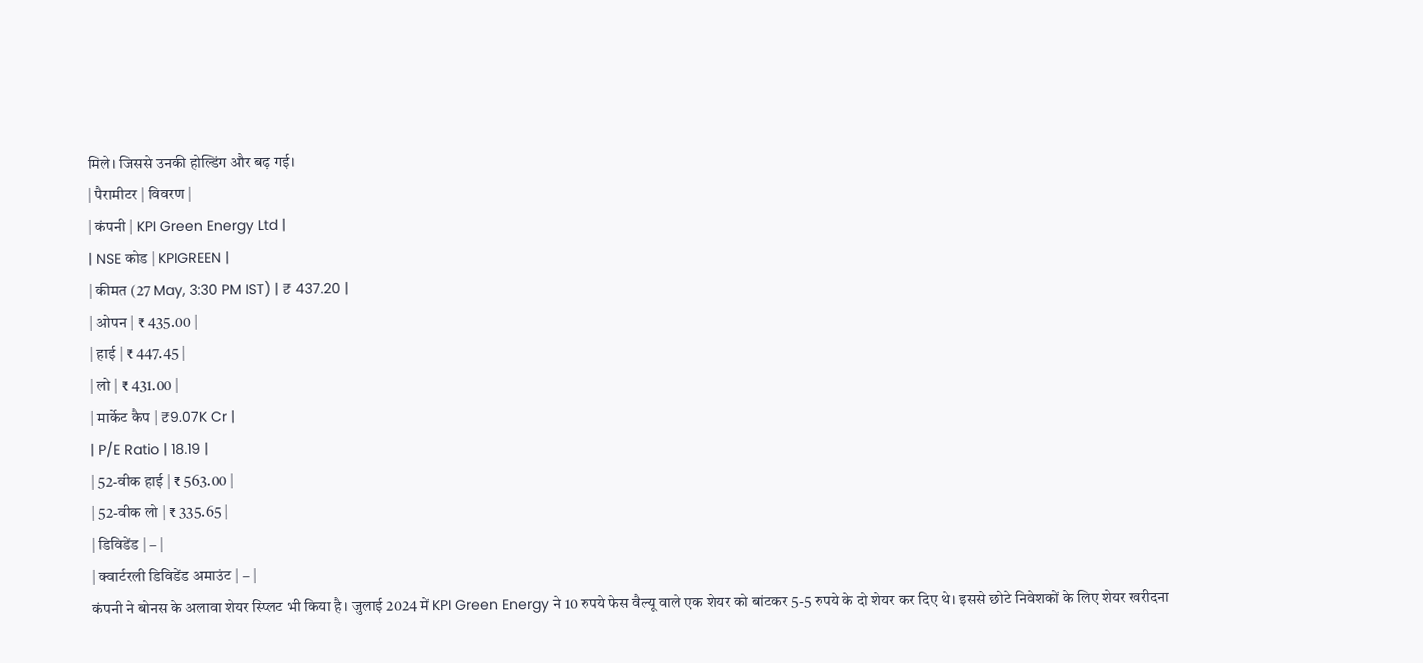मिले। जिससे उनकी होल्डिंग और बढ़ गई।
| पैरामीटर | विवरण |
| कंपनी | KPI Green Energy Ltd |
| NSE कोड | KPIGREEN |
| कीमत (27 May, 3:30 PM IST) | ₹ 437.20 |
| ओपन | ₹ 435.00 |
| हाई | ₹ 447.45 |
| लो | ₹ 431.00 |
| मार्केट कैप | ₹9.07K Cr |
| P/E Ratio | 18.19 |
| 52-वीक हाई | ₹ 563.00 |
| 52-वीक लो | ₹ 335.65 |
| डिविडेंड | – |
| क्वार्टरली डिविडेंड अमाउंट | – |
कंपनी ने बोनस के अलावा शेयर स्प्लिट भी किया है। जुलाई 2024 में KPI Green Energy ने 10 रुपये फेस वैल्यू वाले एक शेयर को बांटकर 5-5 रुपये के दो शेयर कर दिए थे। इससे छोटे निवेशकों के लिए शेयर खरीदना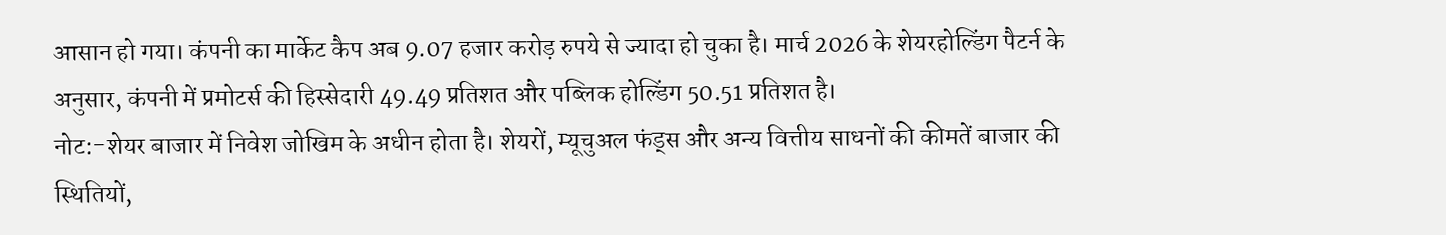आसान हो गया। कंपनी का मार्केट कैप अब 9.07 हजार करोड़ रुपये से ज्यादा हो चुका है। मार्च 2026 के शेयरहोल्डिंग पैटर्न के अनुसार, कंपनी में प्रमोटर्स की हिस्सेदारी 49.49 प्रतिशत और पब्लिक होल्डिंग 50.51 प्रतिशत है।
नोट:-शेयर बाजार में निवेश जोखिम के अधीन होता है। शेयरों, म्यूचुअल फंड्स और अन्य वित्तीय साधनों की कीमतें बाजार की स्थितियों,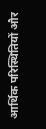आर्थिक परिस्थितियों और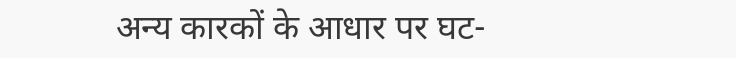अन्य कारकों के आधार पर घट-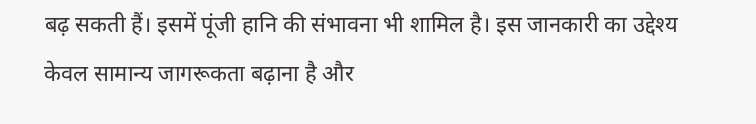बढ़ सकती हैं। इसमें पूंजी हानि की संभावना भी शामिल है। इस जानकारी का उद्देश्य केवल सामान्य जागरूकता बढ़ाना है और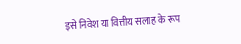इसे निवेश या वित्तीय सलाह के रूप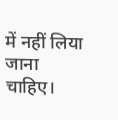में नहीं लिया जाना चाहिए।